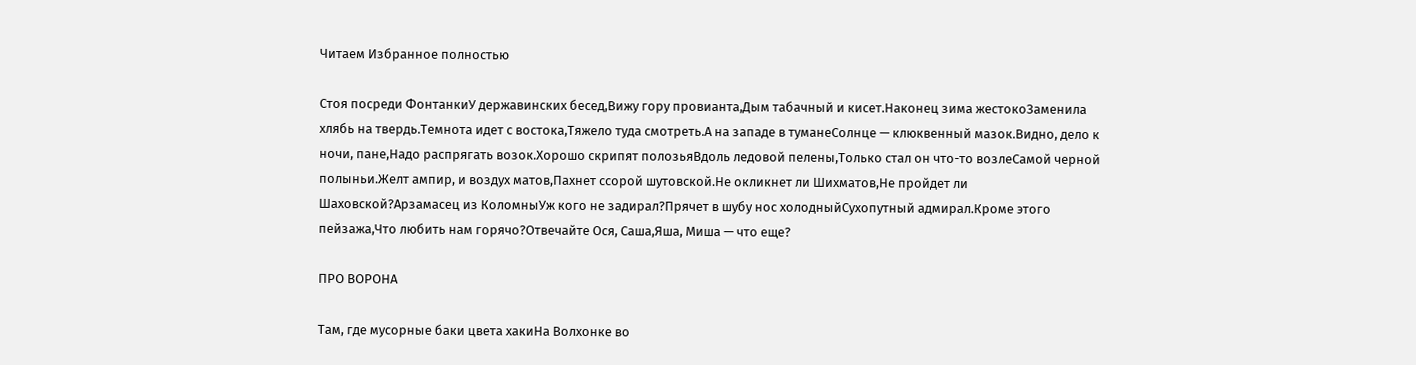Читаем Избранное полностью

Стоя посреди ФонтанкиУ державинских бесед,Вижу гору провианта,Дым табачный и кисет.Наконец зима жестокоЗаменила хлябь на твердь.Темнота идет с востока,Тяжело туда смотреть.А на западе в туманеСолнце — клюквенный мазок.Видно, дело к ночи, пане,Надо распрягать возок.Хорошо скрипят полозьяВдоль ледовой пелены,Только стал он что-то возлеСамой черной полыньи.Желт ампир, и воздух матов,Пахнет ссорой шутовской.Не окликнет ли Шихматов,Не пройдет ли Шаховской?Арзамасец из КоломныУж кого не задирал?Прячет в шубу нос холодныйСухопутный адмирал.Кроме этого пейзажа,Что любить нам горячо?Отвечайте Ося, Саша,Яша, Миша — что еще?

ПРО ВОРОНА

Там, где мусорные баки цвета хакиНа Волхонке во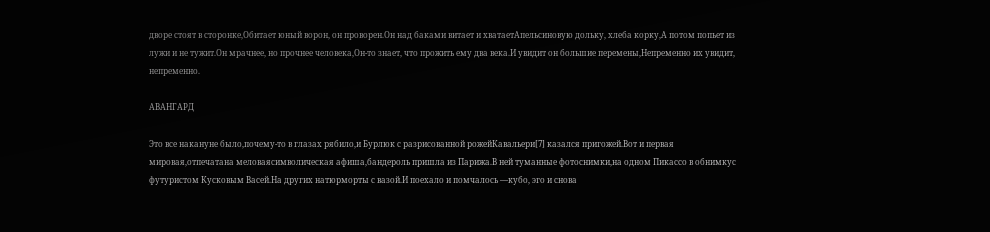дворе стоят в сторонке,Обитает юный ворон, он проворен.Он над баками витает и хватаетАпельсиновую дольку, хлеба корку,А потом попьет из лужи и не тужит.Он мрачнее, но прочнее человека,Он-то знает, что прожить ему два века.И увидит он большие перемены,Непременно их увидит, непременно.

АВАНГАРД

Это все накануне было,почему-то в глазах рябило,и Бурлюк с разрисованной рожейКавальери[7] казался пригожей.Вот и первая мировая,отпечатана меловаясимволическая афиша,бандероль пришла из Парижа.В ней туманные фотоснимки,на одном Пикассо в обнимкус футуристом Кусковым Васей.На других натюрморты с вазой.И поехало и помчалось —кубо, эго и снова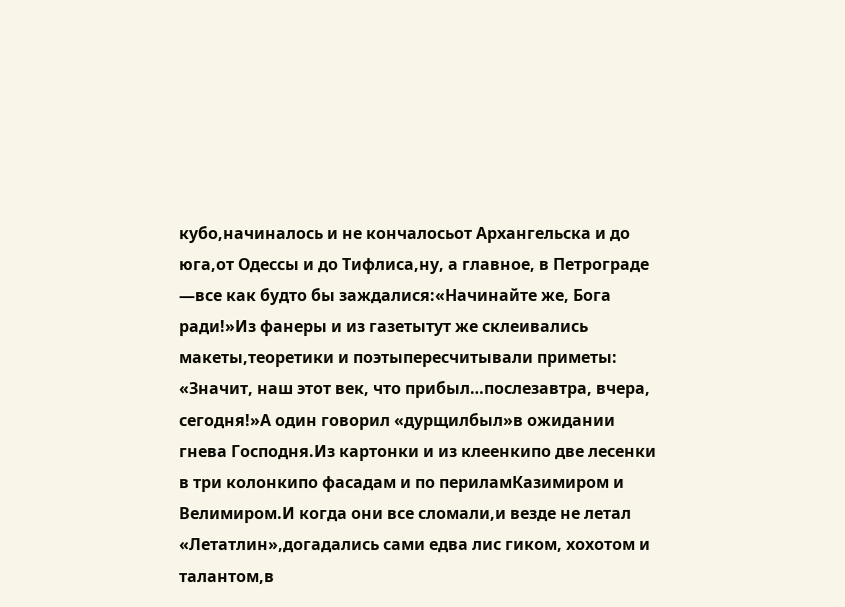кубо,начиналось и не кончалосьот Архангельска и до юга,от Одессы и до Тифлиса,ну, а главное, в Петрограде —все как будто бы заждалися:«Начинайте же, Бога ради!»Из фанеры и из газетытут же склеивались макеты,теоретики и поэтыпересчитывали приметы: «Значит, наш этот век, что прибыл…послезавтра, вчера, сегодня!»А один говорил «дурщилбыл»в ожидании гнева Господня.Из картонки и из клеенкипо две лесенки в три колонкипо фасадам и по периламКазимиром и Велимиром.И когда они все сломали,и везде не летал «Летатлин»,догадались сами едва лис гиком, хохотом и талантом,в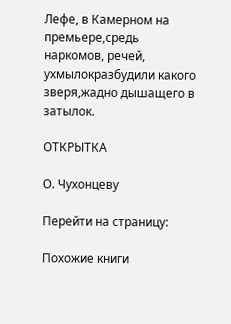Лефе, в Камерном на премьере,средь наркомов, речей, ухмылокразбудили какого зверя,жадно дышащего в затылок.

ОТКРЫТКА

О. Чухонцеву

Перейти на страницу:

Похожие книги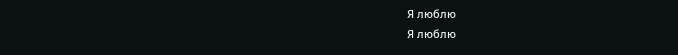Я люблю
Я люблю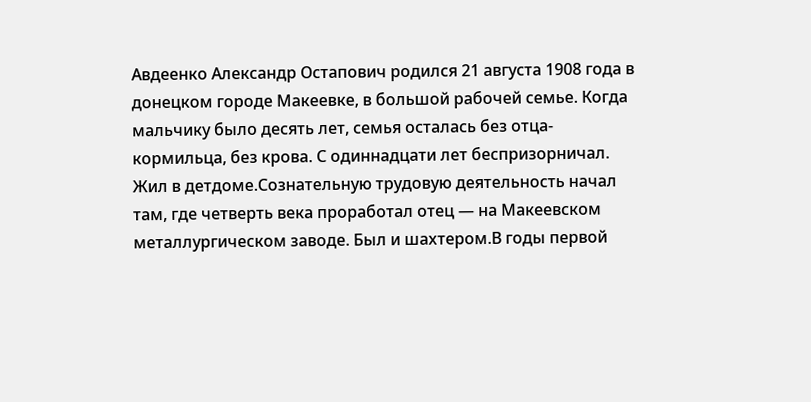Авдеенко Александр Остапович родился 21 августа 1908 года в донецком городе Макеевке, в большой рабочей семье. Когда мальчику было десять лет, семья осталась без отца-кормильца, без крова. С одиннадцати лет беспризорничал. Жил в детдоме.Сознательную трудовую деятельность начал там, где четверть века проработал отец — на Макеевском металлургическом заводе. Был и шахтером.В годы первой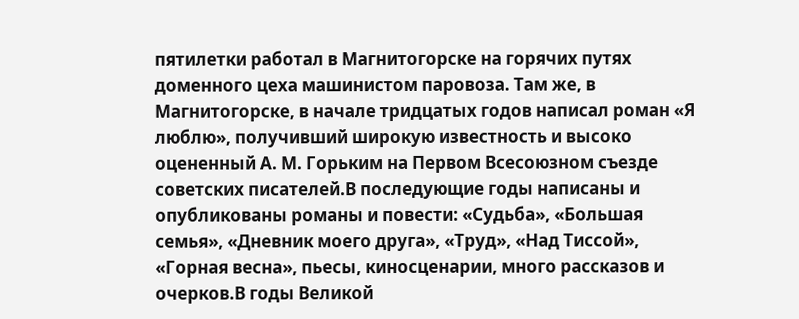пятилетки работал в Магнитогорске на горячих путях доменного цеха машинистом паровоза. Там же, в Магнитогорске, в начале тридцатых годов написал роман «Я люблю», получивший широкую известность и высоко оцененный А. М. Горьким на Первом Всесоюзном съезде советских писателей.В последующие годы написаны и опубликованы романы и повести: «Судьба», «Большая семья», «Дневник моего друга», «Труд», «Над Тиссой», «Горная весна», пьесы, киносценарии, много рассказов и очерков.В годы Великой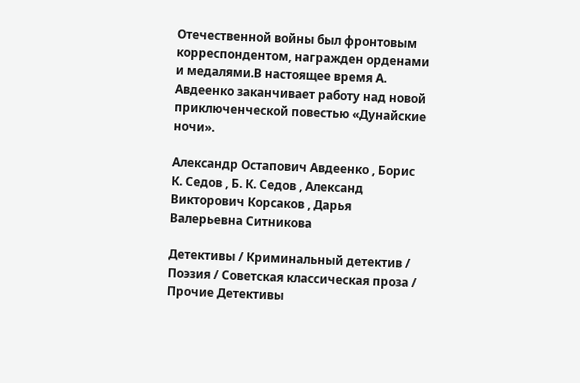Отечественной войны был фронтовым корреспондентом, награжден орденами и медалями.В настоящее время А. Авдеенко заканчивает работу над новой приключенческой повестью «Дунайские ночи».

Александр Остапович Авдеенко , Борис К. Седов , Б. К. Седов , Александ Викторович Корсаков , Дарья Валерьевна Ситникова

Детективы / Криминальный детектив / Поэзия / Советская классическая проза / Прочие Детективы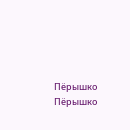Пёрышко
Пёрышко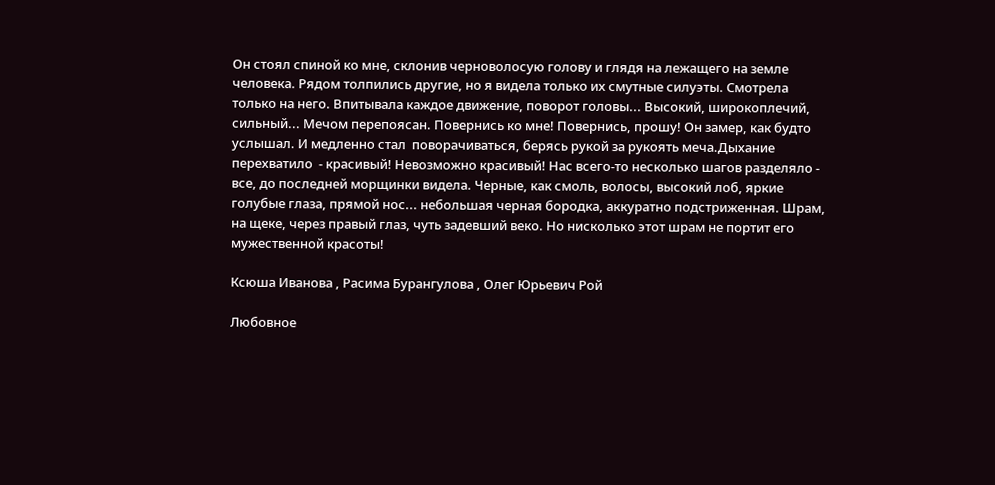Он стоял спиной ко мне, склонив черноволосую голову и глядя на лежащего на земле человека. Рядом толпились другие, но я видела только их смутные силуэты. Смотрела только на него. Впитывала каждое движение, поворот головы... Высокий, широкоплечий, сильный... Мечом перепоясан. Повернись ко мне! Повернись, прошу! Он замер, как будто услышал. И медленно стал  поворачиваться, берясь рукой за рукоять меча.Дыхание перехватило  - красивый! Невозможно красивый! Нас всего-то несколько шагов разделяло - все, до последней морщинки видела. Черные, как смоль, волосы, высокий лоб, яркие голубые глаза, прямой нос... небольшая черная бородка, аккуратно подстриженная. Шрам, на щеке, через правый глаз, чуть задевший веко. Но нисколько этот шрам не портит его мужественной красоты!

Ксюша Иванова , Расима Бурангулова , Олег Юрьевич Рой

Любовное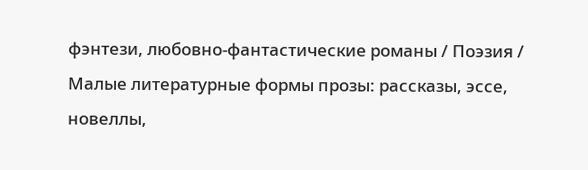фэнтези, любовно-фантастические романы / Поэзия / Малые литературные формы прозы: рассказы, эссе, новеллы,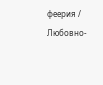феерия / Любовно-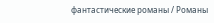фантастические романы / Романы